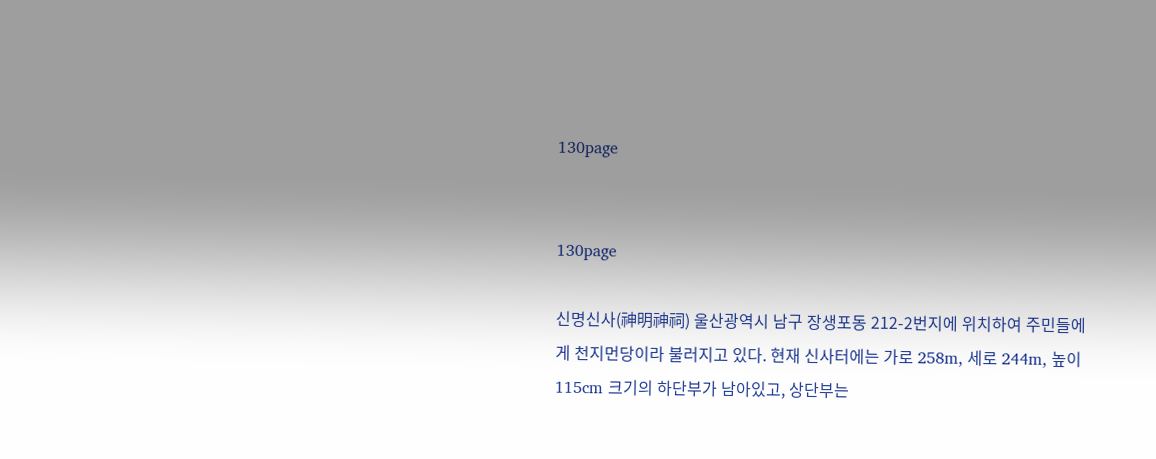130page


130page

신명신사(神明神祠) 울산광역시 남구 장생포동 212-2번지에 위치하여 주민들에게 천지먼당이라 불러지고 있다. 현재 신사터에는 가로 258m, 세로 244m, 높이 115cm 크기의 하단부가 남아있고, 상단부는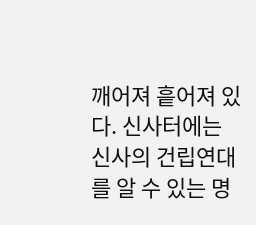깨어져 흩어져 있다. 신사터에는 신사의 건립연대를 알 수 있는 명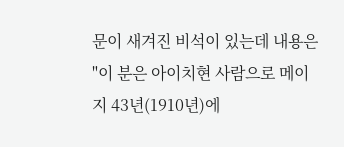문이 새겨진 비석이 있는데 내용은 "이 분은 아이치현 사람으로 메이지 43년(1910년)에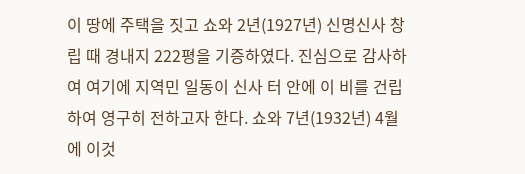이 땅에 주택을 짓고 쇼와 2년(1927년) 신명신사 창립 때 경내지 222평을 기증하였다. 진심으로 감사하여 여기에 지역민 일동이 신사 터 안에 이 비를 건립하여 영구히 전하고자 한다. 쇼와 7년(1932년) 4월에 이것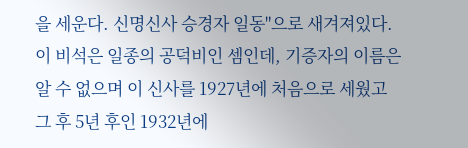을 세운다. 신명신사 승경자 일동"으로 새겨져있다. 이 비석은 일종의 공덕비인 셈인데, 기증자의 이름은 알 수 없으며 이 신사를 1927년에 처음으로 세웠고 그 후 5년 후인 1932년에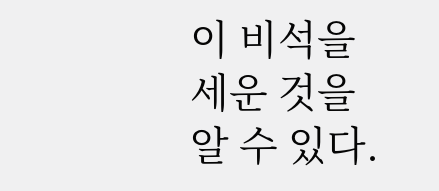이 비석을 세운 것을 알 수 있다.